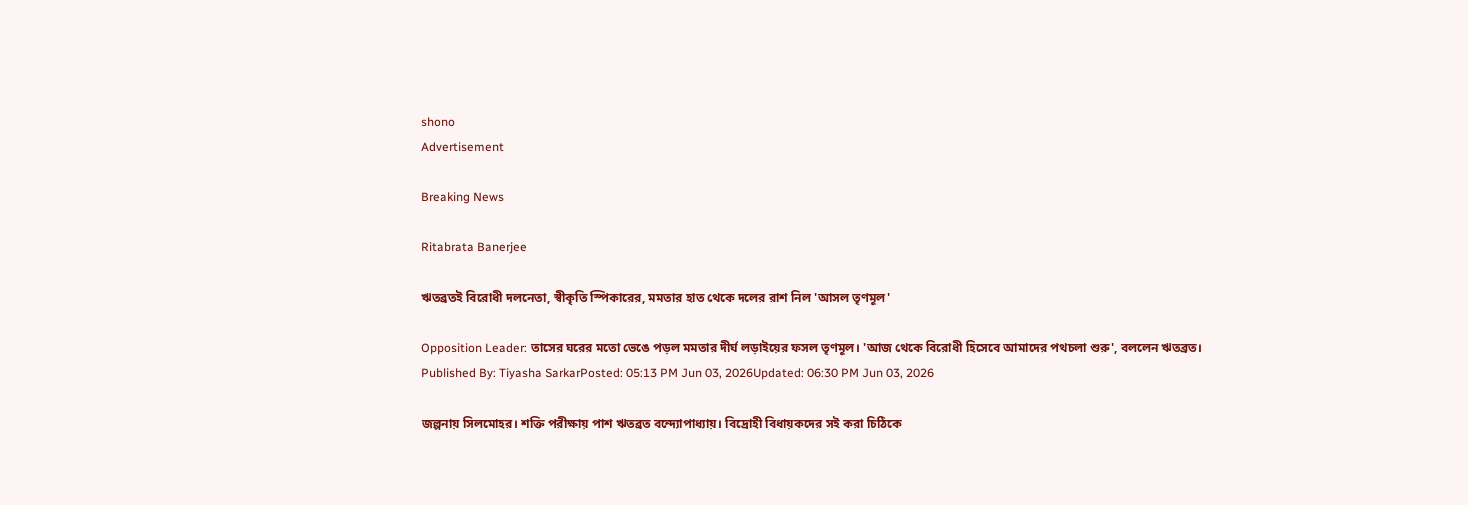shono
Advertisement

Breaking News

Ritabrata Banerjee

ঋতব্রতই বিরোধী দলনেতা, স্বীকৃতি স্পিকারের, মমতার হাত থেকে দলের রাশ নিল 'আসল তৃণমূল'

Opposition Leader: তাসের ঘরের মতো ভেঙে পড়ল মমতার দীর্ঘ লড়াইয়ের ফসল তৃণমূল। 'আজ থেকে বিরোধী হিসেবে আমাদের পথচলা শুরু', বললেন ঋতব্রত।
Published By: Tiyasha SarkarPosted: 05:13 PM Jun 03, 2026Updated: 06:30 PM Jun 03, 2026

জল্পনায় সিলমোহর। শক্তি পরীক্ষায় পাশ ঋতব্রত বন্দ্যোপাধ্যায়। বিদ্রোহী বিধায়কদের সই করা চিঠিকে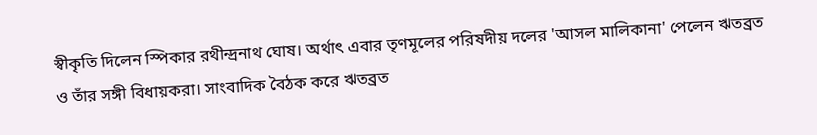স্বীকৃতি দিলেন স্পিকার রথীন্দ্রনাথ ঘোষ। অর্থাৎ এবার তৃণমূলের পরিষদীয় দলের 'আসল মালিকানা' পেলেন ঋতব্রত ও তাঁর সঙ্গী বিধায়করা। সাংবাদিক বৈঠক করে ঋতব্রত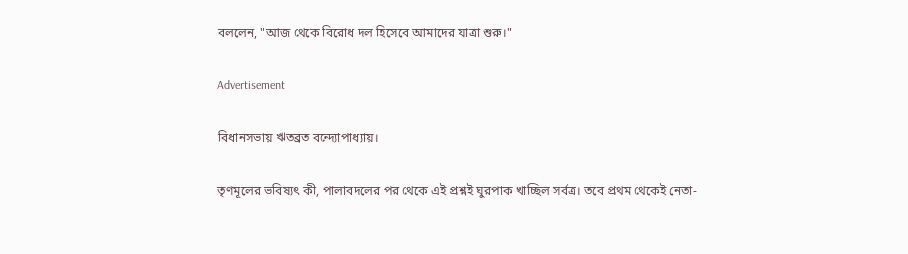বললেন, "আজ থেকে বিরোধ দল হিসেবে আমাদের যাত্রা শুরু।"

Advertisement

বিধানসভায় ঋতব্রত বন্দ্যোপাধ্যায়।

তৃণমূলের ভবিষ্যৎ কী, পালাবদলের পর থেকে এই প্রশ্নই ঘুরপাক খাচ্ছিল সর্বত্র। তবে প্রথম থেকেই নেতা-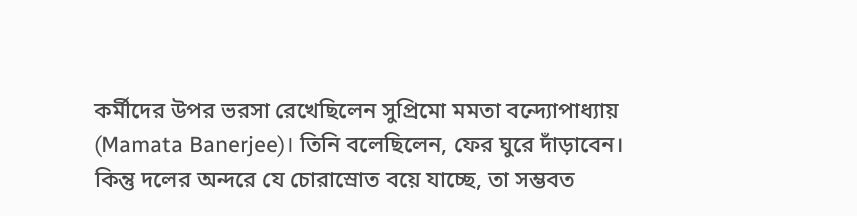কর্মীদের উপর ভরসা রেখেছিলেন সুপ্রিমো মমতা বন্দ্যোপাধ্যায় (Mamata Banerjee)। তিনি বলেছিলেন, ফের ঘুরে দাঁড়াবেন। কিন্তু দলের অন্দরে যে চোরাস্রোত বয়ে যাচ্ছে, তা সম্ভবত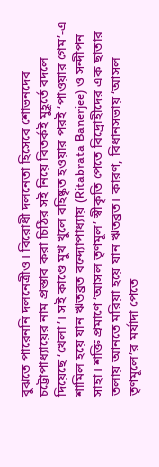বুঝতে পারেননি দলনেত্রীও। বিরোধী দলনেতা হিসেবে শোভনদেব চট্টোপাধ্যায়ের নাম প্রস্তাব করা চিঠির সই নিয়ে বিতর্কই মুহূর্তে বদলে দিয়েছে ‘খেলা’। সই কাণ্ডে মুখ খুলে বহিষ্কৃত হওয়ার পরই ‘পাওয়ার গেম’-এ শামিল হয়ে যান ঋতব্রত বন্দ্যোপাধ্যায় (Ritabrata Banerjee) ও সন্দীপন সাহা। শক্তি প্রমাণে ‘আসল তৃণমূল’ স্বীকৃতি পেতে বিদ্রোহীদের এক ছাতার তলায় আনতে মরিয়া হয়ে যান ঋতব্রত। কারণ, বিধানসভায় ‘আসল তৃণমূলে’র মর্যাদা পেতে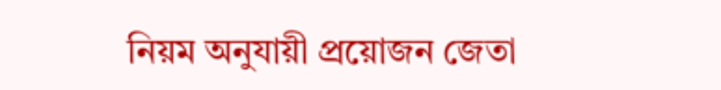নিয়ম অনুযায়ী প্রয়োজন জেতা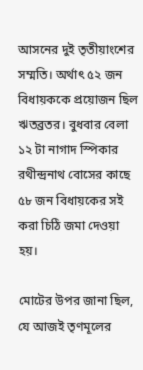আসনের দুই তৃতীয়াংশের সম্মতি। অর্থাৎ ৫২ জন বিধায়ককে প্রয়োজন ছিল ঋতব্রতর। বুধবার বেলা ১২ টা নাগাদ স্পিকার রথীন্দ্রনাথ বোসের কাছে ৫৮ জন বিধায়কের সই করা চিঠি জমা দেওয়া হয়।

মোটের উপর জানা ছিল, যে আজই তৃণমূলের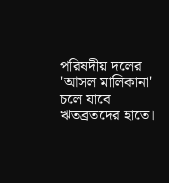পরিষদীয় দলের 'আসল মালিকানা' চলে যাবে ঋতব্রতদের হাতে।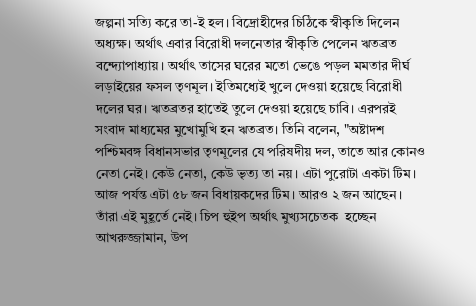জল্পনা সত্যি করে তা-ই হল। বিদ্রোহীদের চিঠিকে স্বীকৃতি দিলেন অধ্যক্ষ। অর্থাৎ এবার বিরোধী দলনেতার স্বীকৃতি পেলেন ঋতব্রত বন্দ্যোপাধ্যায়। অর্থাৎ তাসের ঘরের মতো ভেঙে পড়ল মমতার দীর্ঘ লড়াইয়ের ফসল তৃণমূল। ইতিমধ্যেই খুলে দেওয়া হয়েছে বিরোধী দলের ঘর। ঋতব্রতর হাতেই তুলে দেওয়া হয়েছে চাবি। এরপরই সংবাদ মাধ্যমের মুখোমুখি হন ঋতব্রত। তিনি বলেন, "অষ্টাদশ পশ্চিমবঙ্গ বিধানসভার তৃণমূলের যে পরিষদীয় দল, তাতে আর কোনও নেতা নেই। কেউ নেতা, কেউ ভৃত্য তা নয়। এটা পুরোটা একটা টিম। আজ পর্যন্ত এটা ৫৮ জন বিধায়কদের টিম। আরও ২ জন আছেন। তাঁরা এই মুহূর্তে নেই। চিপ হুইপ অর্থাৎ মুখ্যসচেতক  হচ্ছেন আখরুজ্জামান, উপ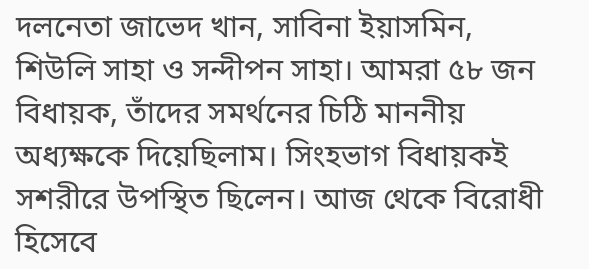দলনেতা জাভেদ খান, সাবিনা ইয়াসমিন, শিউলি সাহা ও সন্দীপন সাহা। আমরা ৫৮ জন বিধায়ক, তাঁদের সমর্থনের চিঠি মাননীয় অধ্যক্ষকে দিয়েছিলাম। সিংহভাগ বিধায়কই সশরীরে উপস্থিত ছিলেন। আজ থেকে বিরোধী হিসেবে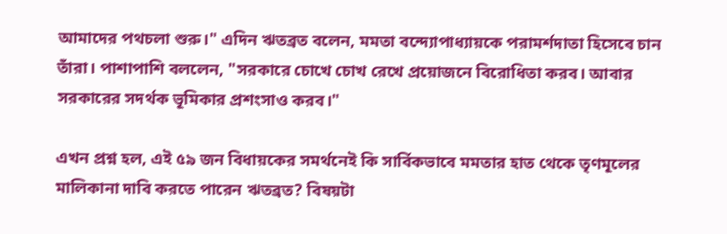আমাদের পথচলা শুরু।" এদিন ঋতব্রত বলেন, মমতা বন্দ্যোপাধ্যায়কে পরামর্শদাতা হিসেবে চান তাঁরা। পাশাপাশি বললেন, "সরকারে চোখে চোখ রেখে প্রয়োজনে বিরোধিতা করব। আবার সরকারের সদর্থক ভূমিকার প্রশংসাও করব।"

এখন প্রশ্ন হল, এই ৫৯ জন বিধায়কের সমর্থনেই কি সার্বিকভাবে মমতার হাত থেকে তৃণমূলের মালিকানা দাবি করতে পারেন ঋতব্রত? বিষয়টা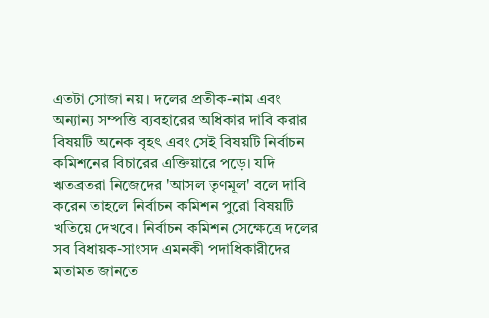এতটা সোজা নয়। দলের প্রতীক-নাম এবং অন্যান্য সম্পত্তি ব্যবহারের অধিকার দাবি করার বিষয়টি অনেক বৃহৎ এবং সেই বিষয়টি নির্বাচন কমিশনের বিচারের এক্তিয়ারে পড়ে। যদি ঋতব্রতরা নিজেদের 'আসল তৃণমূল' বলে দাবি করেন তাহলে নির্বাচন কমিশন পুরো বিষয়টি খতিয়ে দেখবে। নির্বাচন কমিশন সেক্ষেত্রে দলের সব বিধায়ক-সাংসদ এমনকী পদাধিকারীদের মতামত জানতে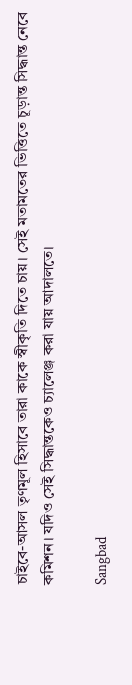চাইবে-আসল তৃণমূল হিসাবে তারা কাকে স্বীকৃতি দিতে চায়। সেই মতামতের ভিত্তিতে চূড়ান্ত সিদ্ধান্ত নেবে কমিশন। যদিও সেই সিদ্ধান্তকেও চ্যালেঞ্জ করা যায় আদালতে।

Sangbad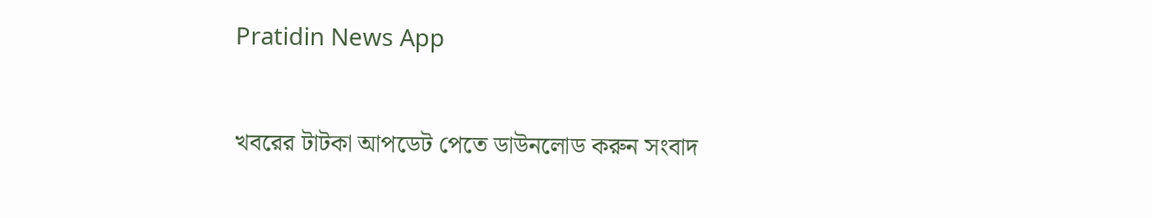Pratidin News App

খবরের টাটকা আপডেট পেতে ডাউনলোড করুন সংবাদ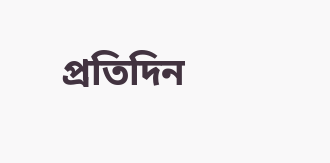প্রতিদিন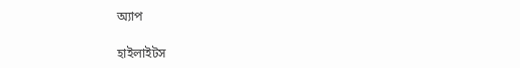অ্যাপ

হাইলাইটস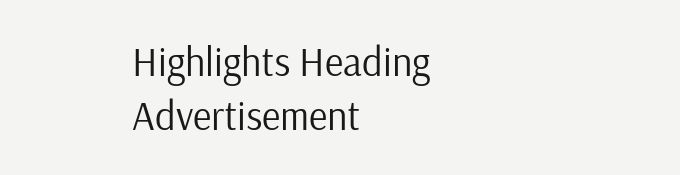Highlights Heading
Advertisement